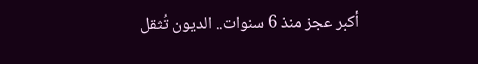أكبر عجز منذ 6 سنوات.. الديون تُثقل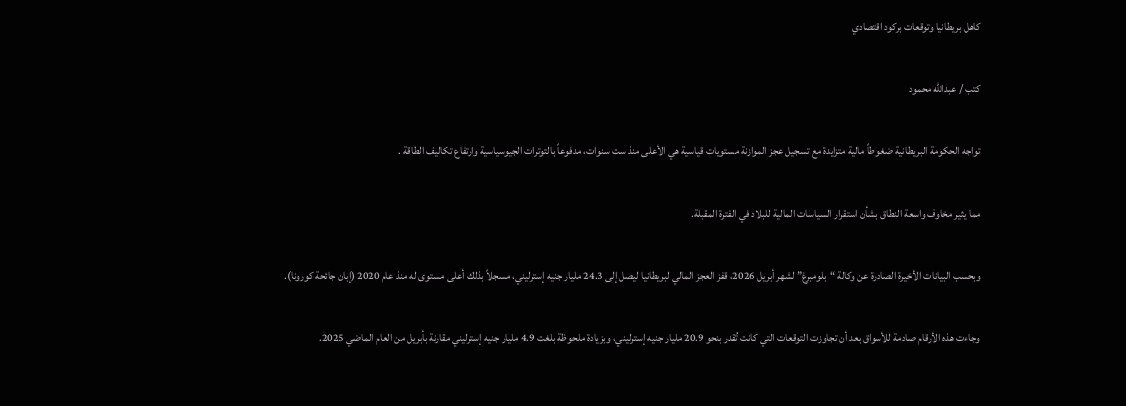كاهل بريطانيا وتوقعات بركود اقتصادي

كتب / عبدالله محمود

تواجه الحكومة البريطانية ضغوطاً مالية متزايدة مع تسجيل عجز الموازنة مستويات قياسية هي الأعلى منذ ست سنوات، مدفوعاً بالتوترات الجيوسياسية وارتفاع تكاليف الطاقة .

مما يثير مخاوف واسعة النطاق بشأن استقرار السياسات المالية للبلاد في الفترة المقبلة.

وبحسب البيانات الأخيرة الصادرة عن وكالة “بلومبرغ” لشهر أبريل 2026، قفز العجز المالي لبريطانيا ليصل إلى 24.3 مليار جنيه إسترليني، مسجلاً بذلك أعلى مستوى له منذ عام 2020 (إبان جائحة كورونا).

وجاءت هذه الأرقام صادمة للأسواق بعد أن تجاوزت التوقعات التي كانت تُقدر بنحو 20.9 مليار جنيه إسترليني، وبزيادة ملحوظة بلغت 4.9 مليار جنيه إسترليني مقارنة بأبريل من العام الماضي 2025.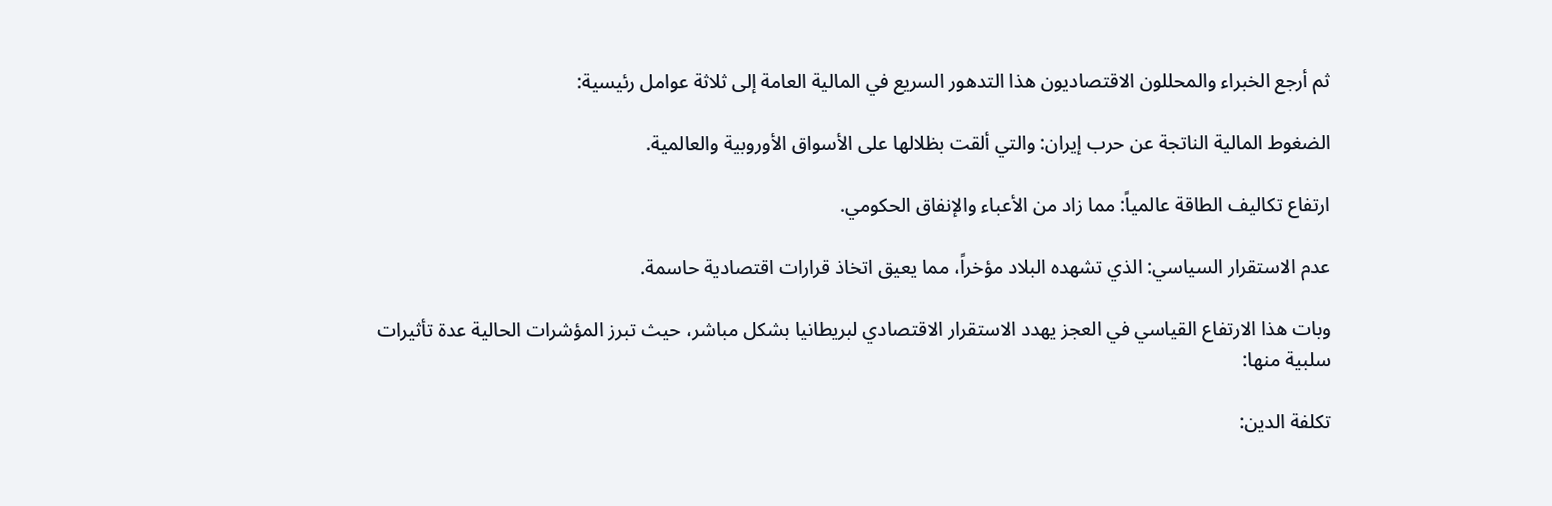ثم أرجع الخبراء والمحللون الاقتصاديون هذا التدهور السريع في المالية العامة إلى ثلاثة عوامل رئيسية:

الضغوط المالية الناتجة عن حرب إيران: والتي ألقت بظلالها على الأسواق الأوروبية والعالمية.

ارتفاع تكاليف الطاقة عالمياً: مما زاد من الأعباء والإنفاق الحكومي.

عدم الاستقرار السياسي: الذي تشهده البلاد مؤخراً، مما يعيق اتخاذ قرارات اقتصادية حاسمة.

وبات هذا الارتفاع القياسي في العجز يهدد الاستقرار الاقتصادي لبريطانيا بشكل مباشر، حيث تبرز المؤشرات الحالية عدة تأثيرات سلبية منها:

تكلفة الدين: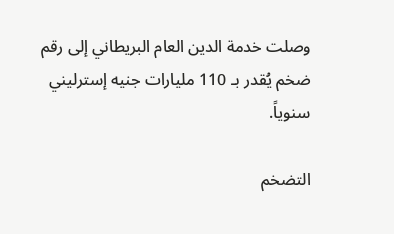وصلت خدمة الدين العام البريطاني إلى رقم ضخم يُقدر بـ 110 مليارات جنيه إسترليني سنوياً.

التضخم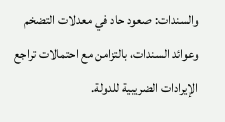والسندات: صعود حاد في معدلات التضخم وعوائد السندات، بالتزامن مع احتمالات تراجع الإيرادات الضريبية للدولة.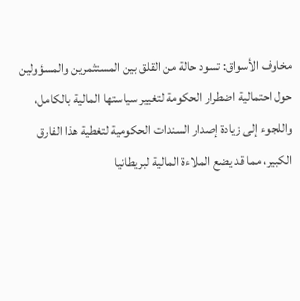مخاوف الأسواق: تسود حالة من القلق بين المستثمرين والمسؤولين حول احتمالية اضطرار الحكومة لتغيير سياستها المالية بالكامل، واللجوء إلى زيادة إصدار السندات الحكومية لتغطية هذا الفارق الكبير، مما قد يضع الملاءة المالية لبريطانيا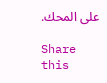على المحك.

Share this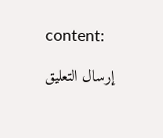content:

إرسال التعليق